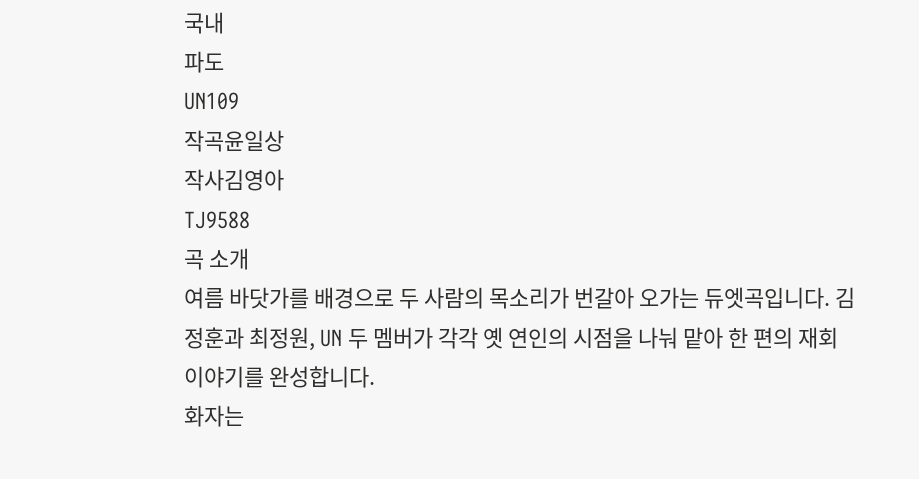국내
파도
UN109
작곡윤일상
작사김영아
TJ9588
곡 소개
여름 바닷가를 배경으로 두 사람의 목소리가 번갈아 오가는 듀엣곡입니다. 김정훈과 최정원, UN 두 멤버가 각각 옛 연인의 시점을 나눠 맡아 한 편의 재회 이야기를 완성합니다.
화자는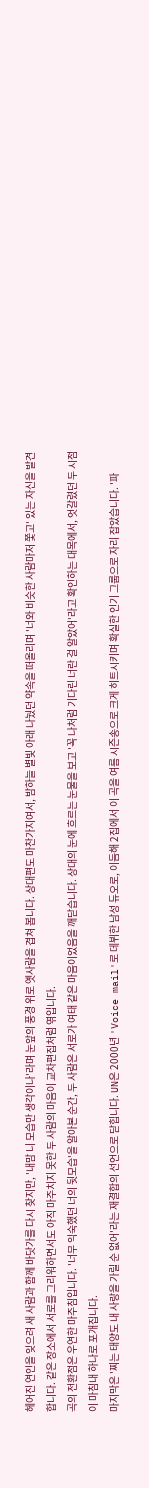헤어진 연인을 잊으려 새 사람과 함께 바닷가를 다시 찾지만, '내맘 니 모습만 생각이나'라며 눈앞의 풍경 위로 옛사람을 겹쳐 봅니다. 상대편도 마찬가지여서, 밤하늘 별빛 아래 나눴던 약속을 떠올리며 '너와 비슷한 사람마저 쫓고' 있는 자신을 발견합니다. 같은 장소에서 서로를 그리워하면서도 아직 마주치지 못한 두 사람의 마음이 교차편집처럼 엮입니다.
곡의 전환점은 우연한 마주침입니다. '너무 익숙했던 너의 뒷모습'을 알아본 순간, 두 사람은 서로가 여태 같은 마음이었음을 깨닫습니다. 상대의 눈에 흐르는 눈물을 보고 '꼭 나처럼 기다린 너란 걸 알았어'라고 확인하는 대목에서, 엇갈렸던 두 시점이 마침내 하나로 포개집니다.
마지막은 '찌는 태양도 내 사랑을 가릴 순 없어'라는 재결합의 선언으로 닫힙니다. UN은 2000년 'Voice mail'로 데뷔한 남성 듀오로, 이듬해 2집에서 이 곡을 여름 시즌송으로 크게 히트시키며 확실한 인기 그룹으로 자리 잡았습니다. '파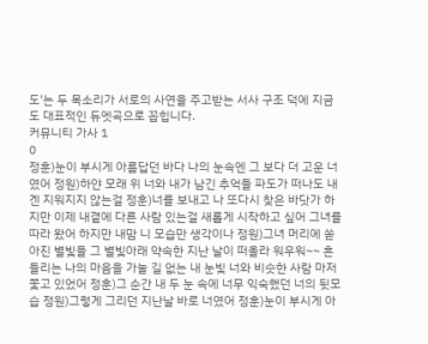도'는 두 목소리가 서로의 사연을 주고받는 서사 구조 덕에 지금도 대표적인 듀엣곡으로 꼽힙니다.
커뮤니티 가사 1
0
정훈)눈이 부시게 아름답던 바다 나의 눈속엔 그 보다 더 고운 너였어 정원)하얀 모래 위 너와 내가 남긴 추억들 파도가 떠나도 내겐 지워지지 않는걸 정훈)너를 보내고 나 또다시 찾은 바닷가 하지만 이제 내곁에 다른 사람 있는걸 새롭게 시작하고 싶어 그녀를 따라 왔어 하지만 내맘 니 모습만 생각이나 정원)그녀 머리에 쏟아진 별빛들 그 별빛아래 약속한 지난 날이 떠올라 워우워~~ 흔들리는 나의 마음을 가눌 길 없는 내 눈빛 너와 비슷한 사람 마저 쫓고 있었어 정훈)그 순간 내 두 눈 속에 너무 익숙했던 너의 뒷모습 정원)그렇게 그리던 지난날 바로 너였어 정훈)눈이 부시게 아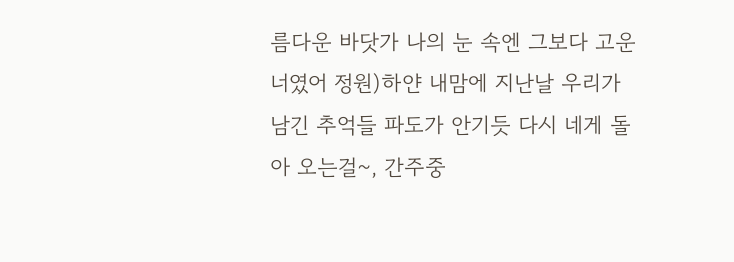름다운 바닷가 나의 눈 속엔 그보다 고운 너였어 정원)하얀 내맘에 지난날 우리가 남긴 추억들 파도가 안기듯 다시 네게 돌아 오는걸~, 간주중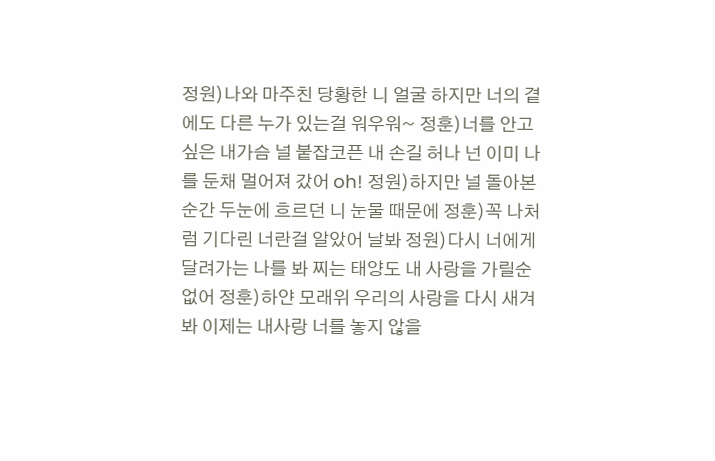정원)나와 마주친 당황한 니 얼굴 하지만 너의 곁에도 다른 누가 있는걸 워우워~ 정훈)너를 안고 싶은 내가슴 널 붙잡코픈 내 손길 허나 넌 이미 나를 둔채 멀어져 갔어 oh! 정원)하지만 널 돌아본 순간 두눈에 흐르던 니 눈물 때문에 정훈)꼭 나처럼 기다린 너란걸 알았어 날봐 정원)다시 너에게 달려가는 나를 봐 찌는 태양도 내 사랑을 가릴순 없어 정훈)하얀 모래위 우리의 사랑을 다시 새겨봐 이제는 내사랑 너를 놓지 않을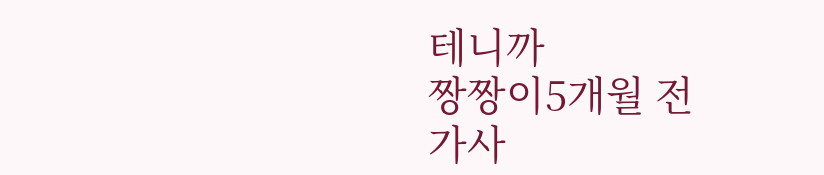테니까
짱짱이5개월 전
가사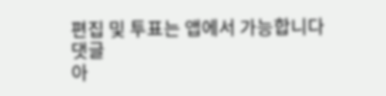편집 및 투표는 앱에서 가능합니다
댓글
아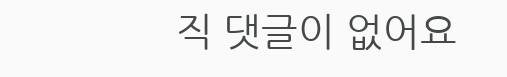직 댓글이 없어요